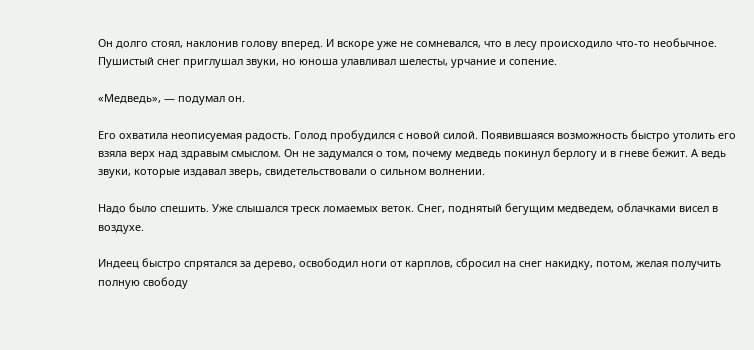Он долго стоял, наклонив голову вперед. И вскоре уже не сомневался, что в лесу происходило что-то необычное. Пушистый снег приглушал звуки, но юноша улавливал шелесты, урчание и сопение.

«Медведь», — подумал он.

Его охватила неописуемая радость. Голод пробудился с новой силой. Появившаяся возможность быстро утолить его взяла верх над здравым смыслом. Он не задумался о том, почему медведь покинул берлогу и в гневе бежит. А ведь звуки, которые издавал зверь, свидетельствовали о сильном волнении.

Надо было спешить. Уже слышался треск ломаемых веток. Снег, поднятый бегущим медведем, облачками висел в воздухе.

Индеец быстро спрятался за дерево, освободил ноги от карплов, сбросил на снег накидку, потом, желая получить полную свободу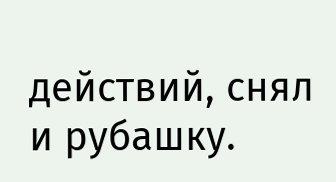действий, снял и рубашку.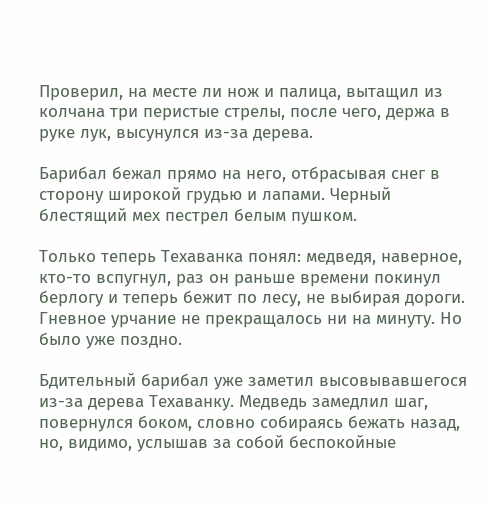Проверил, на месте ли нож и палица, вытащил из колчана три перистые стрелы, после чего, держа в руке лук, высунулся из-за дерева.

Барибал бежал прямо на него, отбрасывая снег в сторону широкой грудью и лапами. Черный блестящий мех пестрел белым пушком.

Только теперь Техаванка понял: медведя, наверное, кто-то вспугнул, раз он раньше времени покинул берлогу и теперь бежит по лесу, не выбирая дороги. Гневное урчание не прекращалось ни на минуту. Но было уже поздно.

Бдительный барибал уже заметил высовывавшегося из-за дерева Техаванку. Медведь замедлил шаг, повернулся боком, словно собираясь бежать назад, но, видимо, услышав за собой беспокойные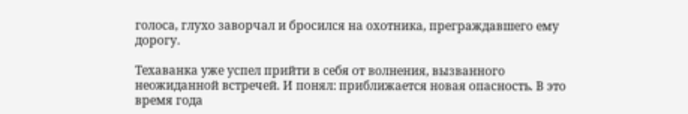голоса, глухо заворчал и бросился на охотника, преграждавшего ему дорогу.

Техаванка уже успел прийти в себя от волнения, вызванного неожиданной встречей. И понял: приближается новая опасность. В это время года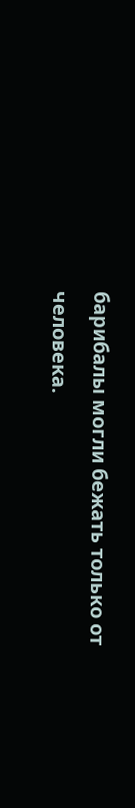барибалы могли бежать только от человека.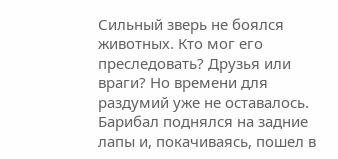Сильный зверь не боялся животных. Кто мог его преследовать? Друзья или враги? Но времени для раздумий уже не оставалось. Барибал поднялся на задние лапы и, покачиваясь, пошел в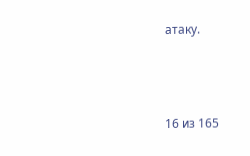атаку.



16 из 165